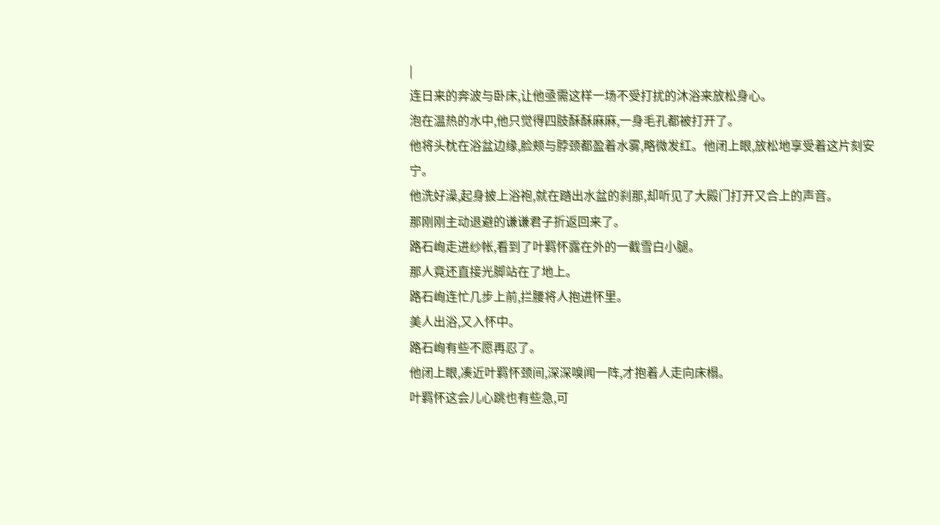|
连日来的奔波与卧床,让他亟需这样一场不受打扰的沐浴来放松身心。
泡在温热的水中,他只觉得四肢酥酥麻麻,一身毛孔都被打开了。
他将头枕在浴盆边缘,脸颊与脖颈都盈着水雾,略微发红。他闭上眼,放松地享受着这片刻安宁。
他洗好澡,起身披上浴袍,就在踏出水盆的刹那,却听见了大殿门打开又合上的声音。
那刚刚主动退避的谦谦君子折返回来了。
路石峋走进纱帐,看到了叶羁怀露在外的一截雪白小腿。
那人竟还直接光脚站在了地上。
路石峋连忙几步上前,拦腰将人抱进怀里。
美人出浴,又入怀中。
路石峋有些不愿再忍了。
他闭上眼,凑近叶羁怀颈间,深深嗅闻一阵,才抱着人走向床榻。
叶羁怀这会儿心跳也有些急,可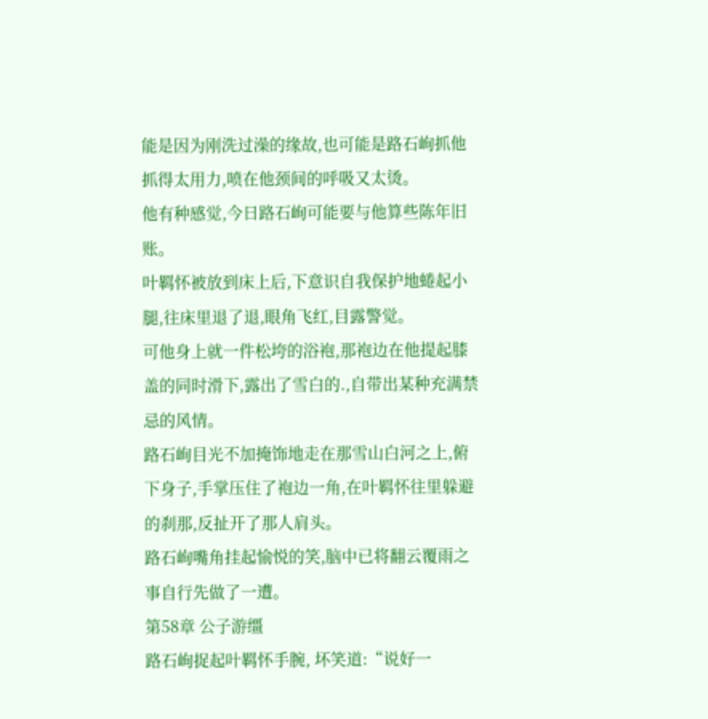能是因为刚洗过澡的缘故,也可能是路石峋抓他抓得太用力,喷在他颈间的呼吸又太烫。
他有种感觉,今日路石峋可能要与他算些陈年旧账。
叶羁怀被放到床上后,下意识自我保护地蜷起小腿,往床里退了退,眼角飞红,目露警觉。
可他身上就一件松垮的浴袍,那袍边在他提起膝盖的同时滑下,露出了雪白的.,自带出某种充满禁忌的风情。
路石峋目光不加掩饰地走在那雪山白河之上,俯下身子,手掌压住了袍边一角,在叶羁怀往里躲避的刹那,反扯开了那人肩头。
路石峋嘴角挂起愉悦的笑,脑中已将翻云覆雨之事自行先做了一遭。
第58章 公子游缰
路石峋捉起叶羁怀手腕, 坏笑道:“说好一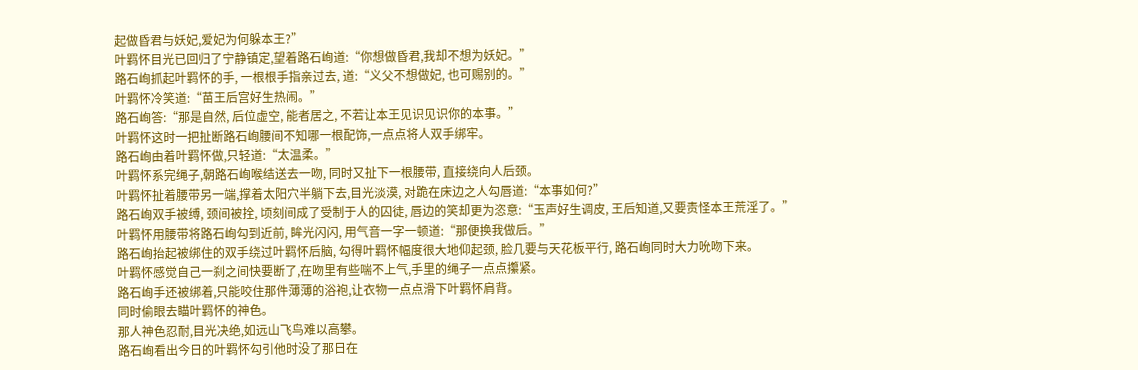起做昏君与妖妃,爱妃为何躲本王?”
叶羁怀目光已回归了宁静镇定,望着路石峋道:“你想做昏君,我却不想为妖妃。”
路石峋抓起叶羁怀的手, 一根根手指亲过去, 道:“义父不想做妃, 也可赐别的。”
叶羁怀冷笑道:“苗王后宫好生热闹。”
路石峋答:“那是自然, 后位虚空, 能者居之, 不若让本王见识见识你的本事。”
叶羁怀这时一把扯断路石峋腰间不知哪一根配饰,一点点将人双手绑牢。
路石峋由着叶羁怀做,只轻道:“太温柔。”
叶羁怀系完绳子,朝路石峋喉结送去一吻, 同时又扯下一根腰带, 直接绕向人后颈。
叶羁怀扯着腰带另一端,撑着太阳穴半躺下去,目光淡漠, 对跪在床边之人勾唇道:“本事如何?”
路石峋双手被缚, 颈间被拴, 顷刻间成了受制于人的囚徒, 唇边的笑却更为恣意:“玉声好生调皮, 王后知道,又要责怪本王荒淫了。”
叶羁怀用腰带将路石峋勾到近前, 眸光闪闪, 用气音一字一顿道:“那便换我做后。”
路石峋抬起被绑住的双手绕过叶羁怀后脑, 勾得叶羁怀幅度很大地仰起颈, 脸几要与天花板平行, 路石峋同时大力吮吻下来。
叶羁怀感觉自己一刹之间快要断了,在吻里有些喘不上气,手里的绳子一点点攥紧。
路石峋手还被绑着,只能咬住那件薄薄的浴袍,让衣物一点点滑下叶羁怀肩背。
同时偷眼去瞄叶羁怀的神色。
那人神色忍耐,目光决绝,如远山飞鸟难以高攀。
路石峋看出今日的叶羁怀勾引他时没了那日在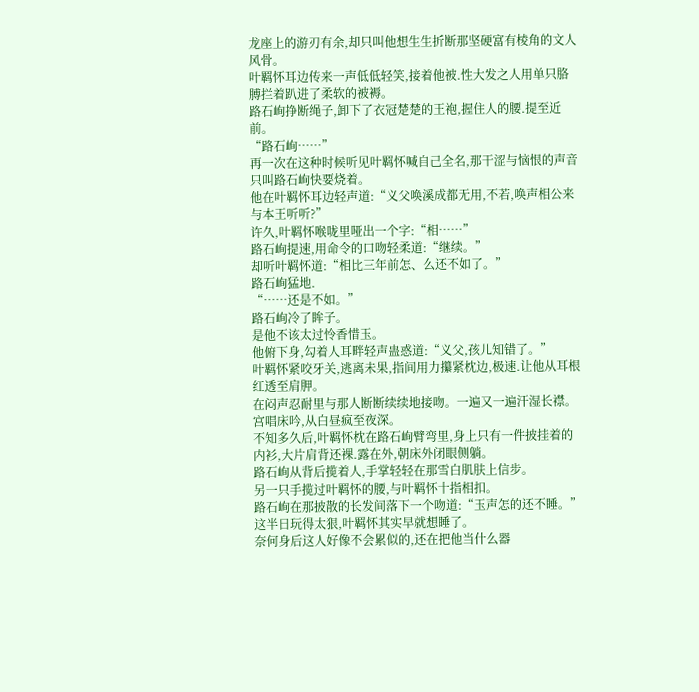龙座上的游刃有余,却只叫他想生生折断那坚硬富有棱角的文人风骨。
叶羁怀耳边传来一声低低轻笑,接着他被.性大发之人用单只胳膊拦着趴进了柔软的被褥。
路石峋挣断绳子,卸下了衣冠楚楚的王袍,握住人的腰.提至近前。
“路石峋……”
再一次在这种时候听见叶羁怀喊自己全名,那干涩与恼恨的声音只叫路石峋快要烧着。
他在叶羁怀耳边轻声道:“义父唤溪成都无用,不若,唤声相公来与本王听听?”
许久,叶羁怀喉咙里哑出一个字:“相……”
路石峋提速,用命令的口吻轻柔道:“继续。”
却听叶羁怀道:“相比三年前怎、么还不如了。”
路石峋猛地.
“……还是不如。”
路石峋冷了眸子。
是他不该太过怜香惜玉。
他俯下身,勾着人耳畔轻声蛊惑道:“义父,孩儿知错了。”
叶羁怀紧咬牙关,逃离未果,指间用力攥紧枕边,极速.让他从耳根红透至肩胛。
在闷声忍耐里与那人断断续续地接吻。一遍又一遍汗湿长襟。
宫唱床吟,从白昼疯至夜深。
不知多久后,叶羁怀枕在路石峋臂弯里,身上只有一件披挂着的内衫,大片肩背还裸.露在外,朝床外闭眼侧躺。
路石峋从背后揽着人,手掌轻轻在那雪白肌肤上信步。
另一只手揽过叶羁怀的腰,与叶羁怀十指相扣。
路石峋在那披散的长发间落下一个吻道:“玉声怎的还不睡。”
这半日玩得太狠,叶羁怀其实早就想睡了。
奈何身后这人好像不会累似的,还在把他当什么器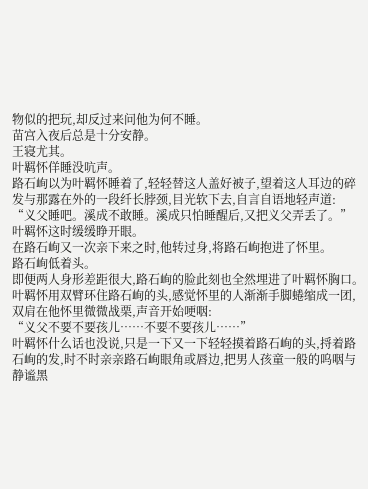物似的把玩,却反过来问他为何不睡。
苗宫入夜后总是十分安静。
王寝尤其。
叶羁怀佯睡没吭声。
路石峋以为叶羁怀睡着了,轻轻替这人盖好被子,望着这人耳边的碎发与那露在外的一段纤长脖颈,目光软下去,自言自语地轻声道:
“义父睡吧。溪成不敢睡。溪成只怕睡醒后,又把义父弄丢了。”
叶羁怀这时缓缓睁开眼。
在路石峋又一次亲下来之时,他转过身,将路石峋抱进了怀里。
路石峋低着头。
即便两人身形差距很大,路石峋的脸此刻也全然埋进了叶羁怀胸口。
叶羁怀用双臂环住路石峋的头,感觉怀里的人渐渐手脚蜷缩成一团,双肩在他怀里微微战栗,声音开始哽咽:
“义父不要不要孩儿……不要不要孩儿……”
叶羁怀什么话也没说,只是一下又一下轻轻摸着路石峋的头,捋着路石峋的发,时不时亲亲路石峋眼角或唇边,把男人孩童一般的呜咽与静谧黑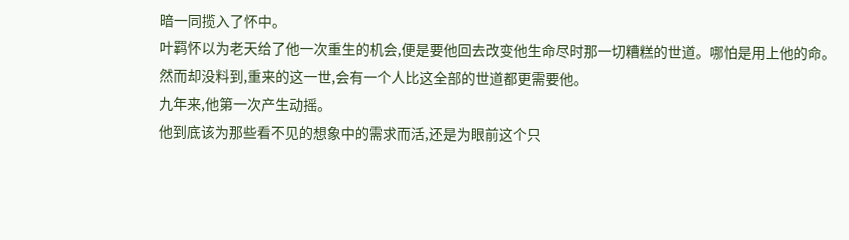暗一同揽入了怀中。
叶羁怀以为老天给了他一次重生的机会,便是要他回去改变他生命尽时那一切糟糕的世道。哪怕是用上他的命。
然而却没料到,重来的这一世,会有一个人比这全部的世道都更需要他。
九年来,他第一次产生动摇。
他到底该为那些看不见的想象中的需求而活,还是为眼前这个只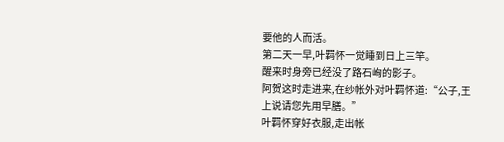要他的人而活。
第二天一早,叶羁怀一觉睡到日上三竿。
醒来时身旁已经没了路石峋的影子。
阿贺这时走进来,在纱帐外对叶羁怀道:“公子,王上说请您先用早膳。”
叶羁怀穿好衣服,走出帐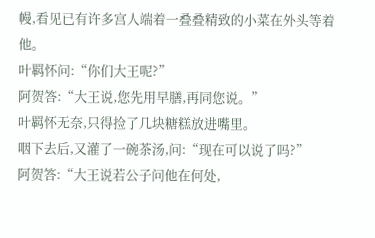幔,看见已有许多宫人端着一叠叠精致的小菜在外头等着他。
叶羁怀问:“你们大王呢?”
阿贺答:“大王说,您先用早膳,再同您说。”
叶羁怀无奈,只得捡了几块糖糕放进嘴里。
咽下去后,又灌了一碗茶汤,问:“现在可以说了吗?”
阿贺答:“大王说若公子问他在何处,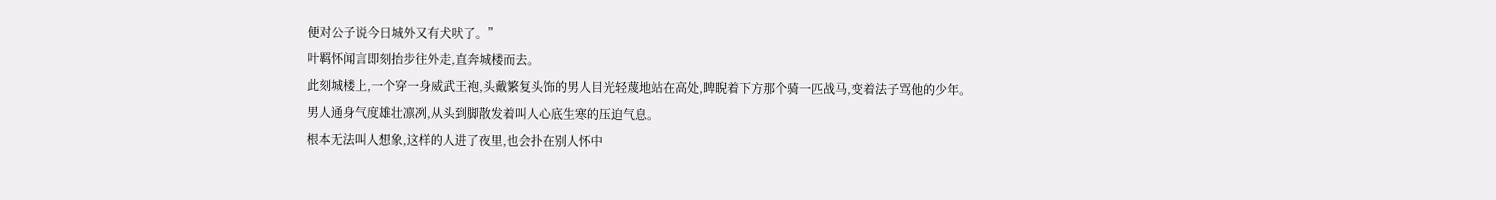便对公子说今日城外又有犬吠了。”
叶羁怀闻言即刻抬步往外走,直奔城楼而去。
此刻城楼上,一个穿一身威武王袍,头戴繁复头饰的男人目光轻蔑地站在高处,睥睨着下方那个骑一匹战马,变着法子骂他的少年。
男人通身气度雄壮凛冽,从头到脚散发着叫人心底生寒的压迫气息。
根本无法叫人想象,这样的人进了夜里,也会扑在别人怀中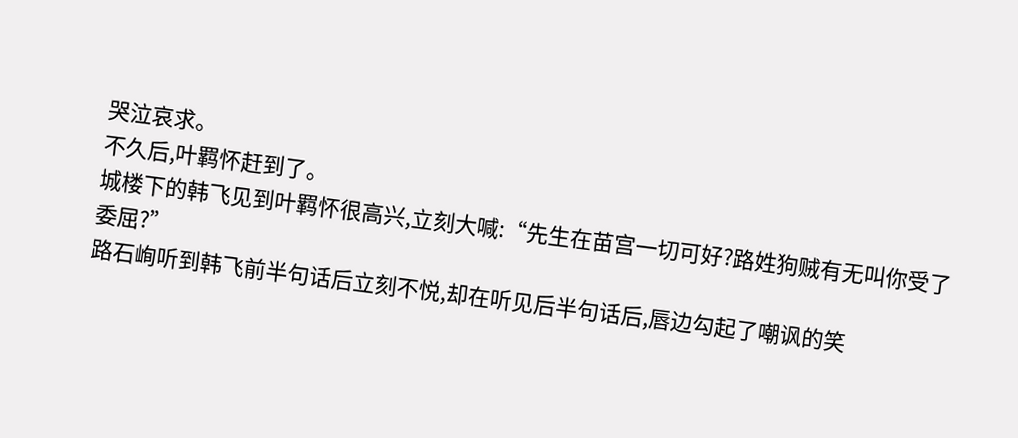哭泣哀求。
不久后,叶羁怀赶到了。
城楼下的韩飞见到叶羁怀很高兴,立刻大喊:“先生在苗宫一切可好?路姓狗贼有无叫你受了委屈?”
路石峋听到韩飞前半句话后立刻不悦,却在听见后半句话后,唇边勾起了嘲讽的笑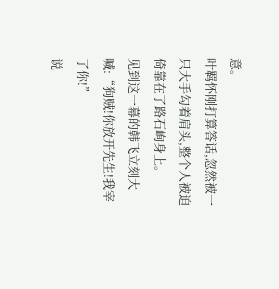意。
叶羁怀刚打算答话,忽然被一只大手勾着肩头,整个人被迫倚靠在了路石峋身上。
见到这一幕的韩飞立刻大喊:“狗贼!你放开先生!我宰了你!”
说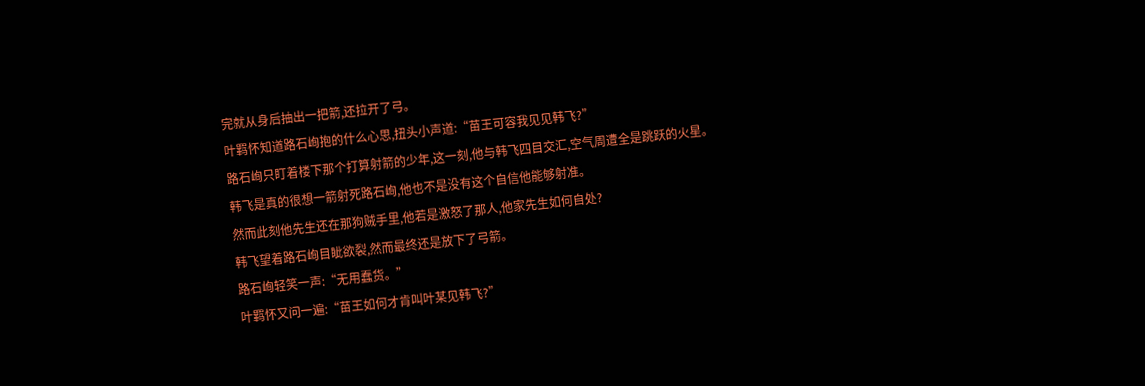完就从身后抽出一把箭,还拉开了弓。
叶羁怀知道路石峋抱的什么心思,扭头小声道:“苗王可容我见见韩飞?”
路石峋只盯着楼下那个打算射箭的少年,这一刻,他与韩飞四目交汇,空气周遭全是跳跃的火星。
韩飞是真的很想一箭射死路石峋,他也不是没有这个自信他能够射准。
然而此刻他先生还在那狗贼手里,他若是激怒了那人,他家先生如何自处?
韩飞望着路石峋目眦欲裂,然而最终还是放下了弓箭。
路石峋轻笑一声:“无用蠢货。”
叶羁怀又问一遍:“苗王如何才肯叫叶某见韩飞?”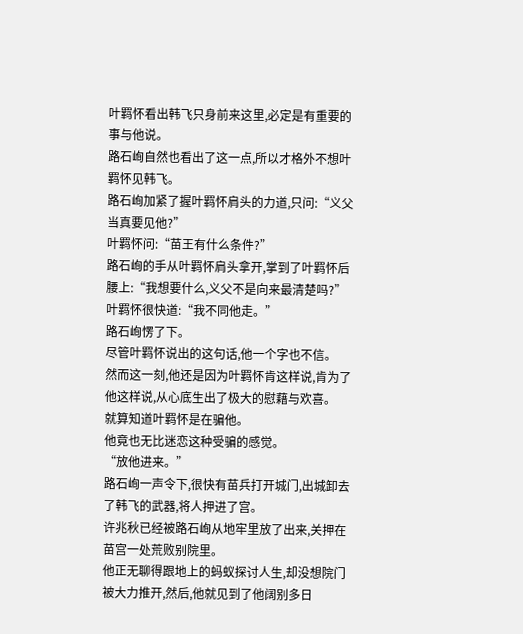叶羁怀看出韩飞只身前来这里,必定是有重要的事与他说。
路石峋自然也看出了这一点,所以才格外不想叶羁怀见韩飞。
路石峋加紧了握叶羁怀肩头的力道,只问:“义父当真要见他?”
叶羁怀问:“苗王有什么条件?”
路石峋的手从叶羁怀肩头拿开,掌到了叶羁怀后腰上:“我想要什么,义父不是向来最清楚吗?”
叶羁怀很快道:“我不同他走。”
路石峋愣了下。
尽管叶羁怀说出的这句话,他一个字也不信。
然而这一刻,他还是因为叶羁怀肯这样说,肯为了他这样说,从心底生出了极大的慰藉与欢喜。
就算知道叶羁怀是在骗他。
他竟也无比迷恋这种受骗的感觉。
“放他进来。”
路石峋一声令下,很快有苗兵打开城门,出城卸去了韩飞的武器,将人押进了宫。
许兆秋已经被路石峋从地牢里放了出来,关押在苗宫一处荒败别院里。
他正无聊得跟地上的蚂蚁探讨人生,却没想院门被大力推开,然后,他就见到了他阔别多日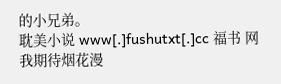的小兄弟。
耽美小说 www[.]fushutxt[.]cc 福书 网
我期待烟花漫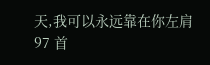天,我可以永远靠在你左肩
97 首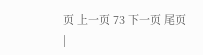页 上一页 73 下一页 尾页
|